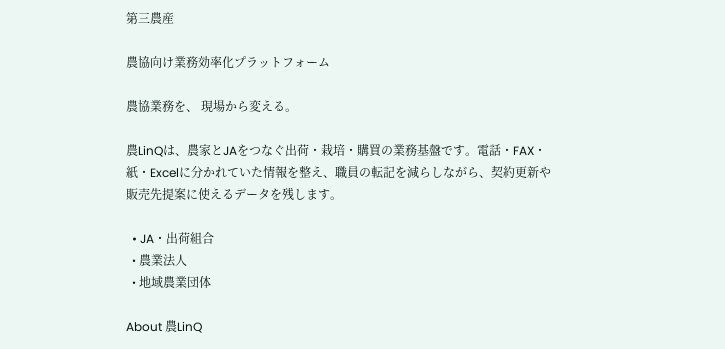第三農産

農協向け業務効率化プラットフォーム

農協業務を、 現場から変える。

農LinQは、農家とJAをつなぐ出荷・栽培・購買の業務基盤です。電話・FAX・紙・Excelに分かれていた情報を整え、職員の転記を減らしながら、契約更新や販売先提案に使えるデータを残します。

  • JA・出荷組合
  • 農業法人
  • 地域農業団体

About 農LinQ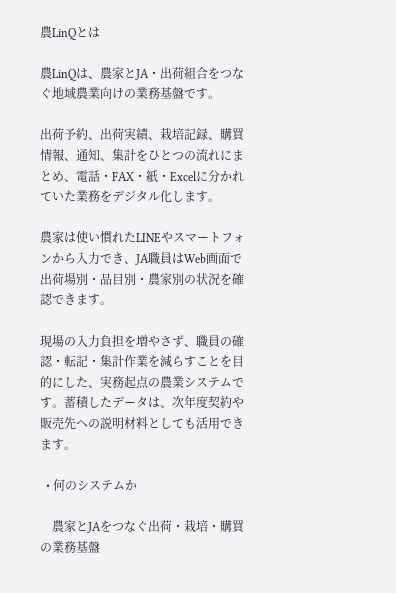農LinQとは

農LinQは、農家とJA・出荷組合をつなぐ地域農業向けの業務基盤です。

出荷予約、出荷実績、栽培記録、購買情報、通知、集計をひとつの流れにまとめ、電話・FAX・紙・Excelに分かれていた業務をデジタル化します。

農家は使い慣れたLINEやスマートフォンから入力でき、JA職員はWeb画面で出荷場別・品目別・農家別の状況を確認できます。

現場の入力負担を増やさず、職員の確認・転記・集計作業を減らすことを目的にした、実務起点の農業システムです。蓄積したデータは、次年度契約や販売先への説明材料としても活用できます。

  • 何のシステムか

    農家とJAをつなぐ出荷・栽培・購買の業務基盤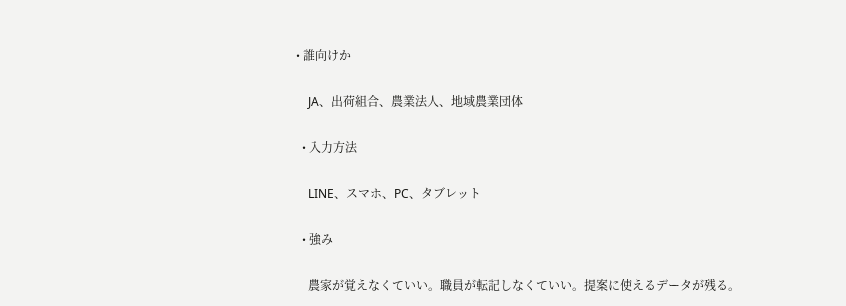• 誰向けか

    JA、出荷組合、農業法人、地域農業団体

  • 入力方法

    LINE、スマホ、PC、タブレット

  • 強み

    農家が覚えなくていい。職員が転記しなくていい。提案に使えるデータが残る。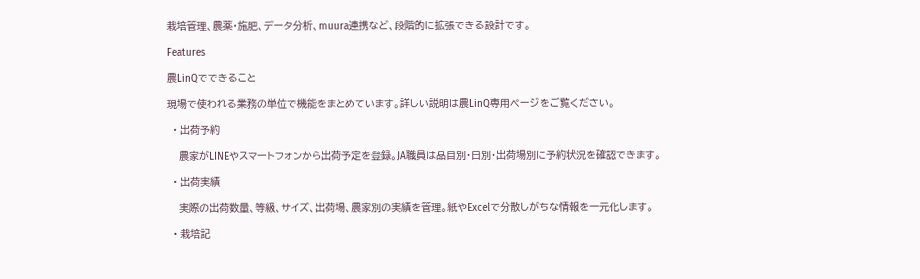栽培管理、農薬・施肥、データ分析、muura連携など、段階的に拡張できる設計です。

Features

農LinQでできること

現場で使われる業務の単位で機能をまとめています。詳しい説明は農LinQ専用ページをご覧ください。

  • 出荷予約

    農家がLINEやスマートフォンから出荷予定を登録。JA職員は品目別・日別・出荷場別に予約状況を確認できます。

  • 出荷実績

    実際の出荷数量、等級、サイズ、出荷場、農家別の実績を管理。紙やExcelで分散しがちな情報を一元化します。

  • 栽培記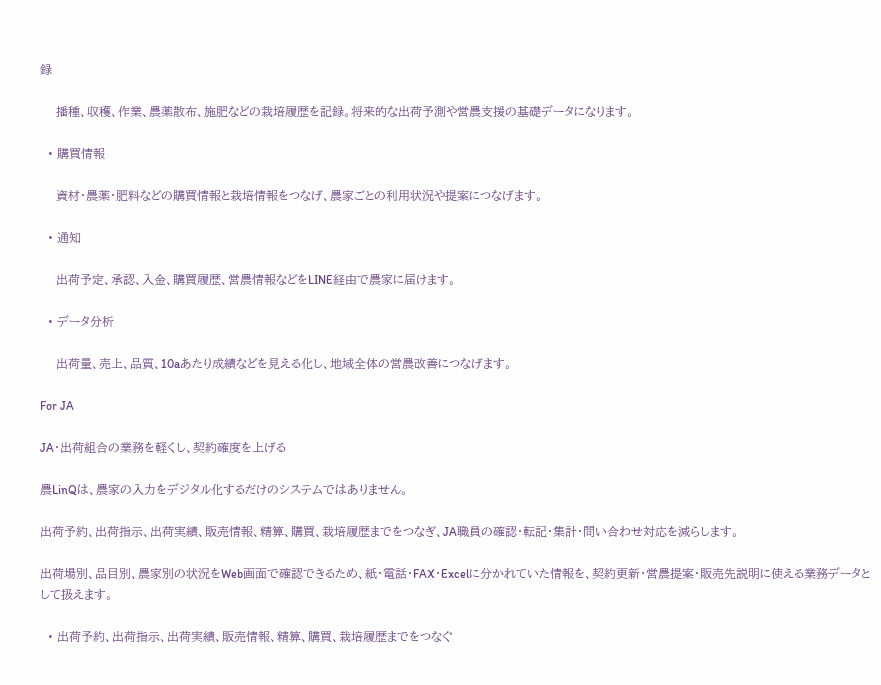録

    播種、収穫、作業、農薬散布、施肥などの栽培履歴を記録。将来的な出荷予測や営農支援の基礎データになります。

  • 購買情報

    資材・農薬・肥料などの購買情報と栽培情報をつなげ、農家ごとの利用状況や提案につなげます。

  • 通知

    出荷予定、承認、入金、購買履歴、営農情報などをLINE経由で農家に届けます。

  • データ分析

    出荷量、売上、品質、10aあたり成績などを見える化し、地域全体の営農改善につなげます。

For JA

JA・出荷組合の業務を軽くし、契約確度を上げる

農LinQは、農家の入力をデジタル化するだけのシステムではありません。

出荷予約、出荷指示、出荷実績、販売情報、精算、購買、栽培履歴までをつなぎ、JA職員の確認・転記・集計・問い合わせ対応を減らします。

出荷場別、品目別、農家別の状況をWeb画面で確認できるため、紙・電話・FAX・Excelに分かれていた情報を、契約更新・営農提案・販売先説明に使える業務データとして扱えます。

  • 出荷予約、出荷指示、出荷実績、販売情報、精算、購買、栽培履歴までをつなぐ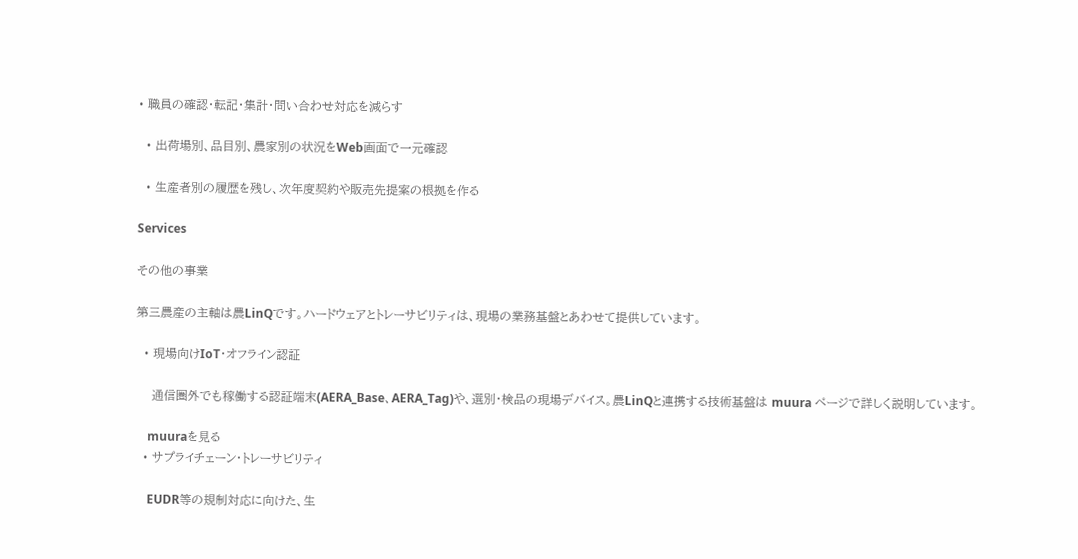• 職員の確認・転記・集計・問い合わせ対応を減らす

  • 出荷場別、品目別、農家別の状況をWeb画面で一元確認

  • 生産者別の履歴を残し、次年度契約や販売先提案の根拠を作る

Services

その他の事業

第三農産の主軸は農LinQです。ハードウェアとトレーサビリティは、現場の業務基盤とあわせて提供しています。

  • 現場向けIoT・オフライン認証

    通信圏外でも稼働する認証端末(AERA_Base、AERA_Tag)や、選別・検品の現場デバイス。農LinQと連携する技術基盤は muura ページで詳しく説明しています。

    muuraを見る
  • サプライチェーン・トレーサビリティ

    EUDR等の規制対応に向けた、生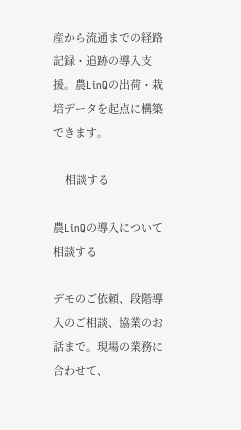産から流通までの経路記録・追跡の導入支援。農LinQの出荷・栽培データを起点に構築できます。

    相談する

農LinQの導入について相談する

デモのご依頼、段階導入のご相談、協業のお話まで。現場の業務に合わせて、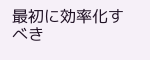最初に効率化すべき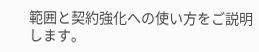範囲と契約強化への使い方をご説明します。